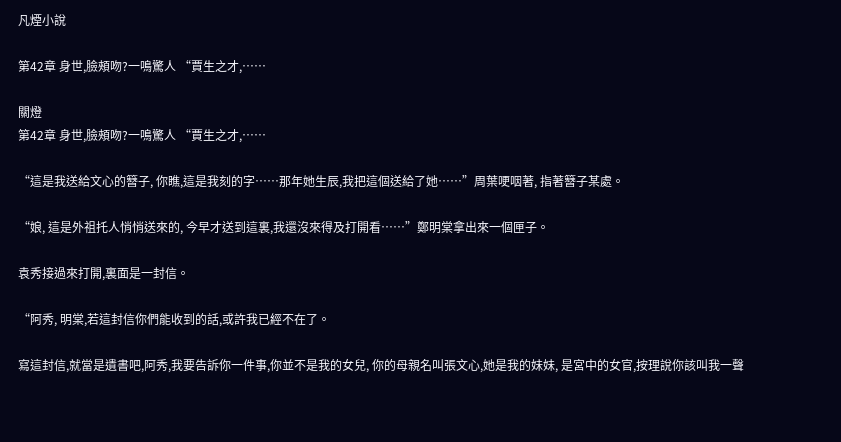凡煙小說

第42章 身世,臉頰吻?一鳴驚人 “賈生之才,……

關燈
第42章 身世,臉頰吻?一鳴驚人 “賈生之才,……

“這是我送給文心的簪子, 你瞧,這是我刻的字……那年她生辰,我把這個送給了她……”周葉哽咽著, 指著簪子某處。

“娘, 這是外祖托人悄悄送來的, 今早才送到這裏,我還沒來得及打開看……”鄭明棠拿出來一個匣子。

袁秀接過來打開,裏面是一封信。

“阿秀, 明棠,若這封信你們能收到的話,或許我已經不在了。

寫這封信,就當是遺書吧,阿秀,我要告訴你一件事,你並不是我的女兒, 你的母親名叫張文心,她是我的妹妹, 是宮中的女官,按理說你該叫我一聲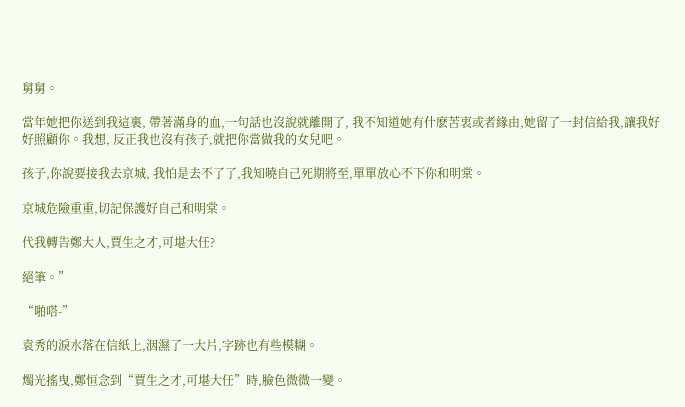舅舅。

當年她把你送到我這裏, 帶著滿身的血,一句話也沒說就離開了, 我不知道她有什麽苦衷或者緣由,她留了一封信給我,讓我好好照顧你。我想, 反正我也沒有孩子,就把你當做我的女兒吧。

孩子,你說要接我去京城, 我怕是去不了了,我知曉自己死期將至,單單放心不下你和明棠。

京城危險重重,切記保護好自己和明棠。

代我轉告鄭大人,賈生之才,可堪大任?

絕筆。”

“啪嗒-”

袁秀的淚水落在信紙上,洇濕了一大片,字跡也有些模糊。

燭光搖曳,鄭恒念到“賈生之才,可堪大任”時,臉色微微一變。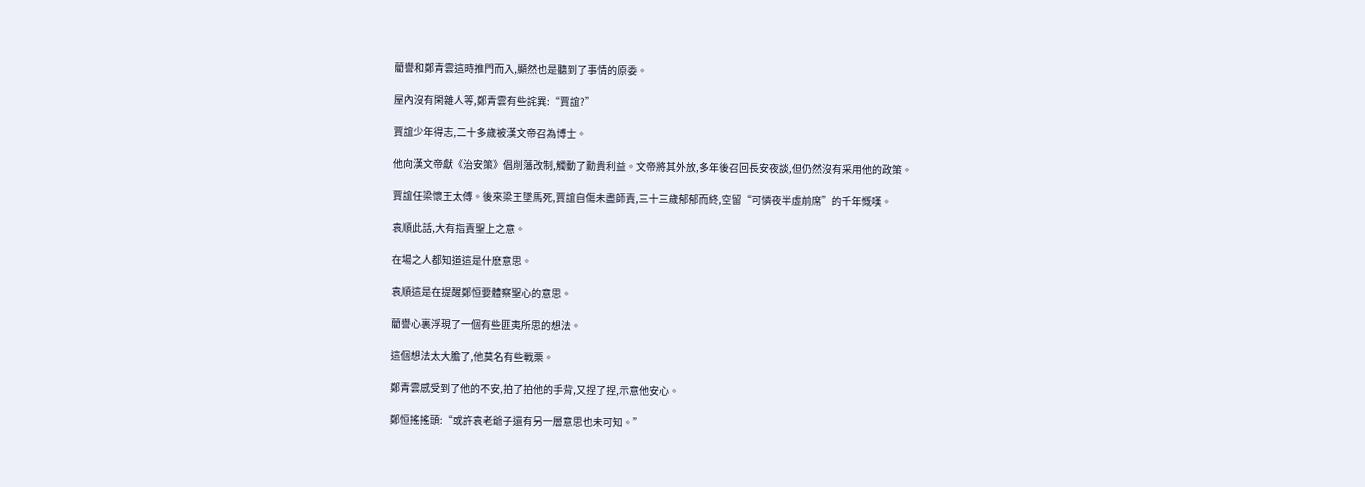藺譽和鄭青雲這時推門而入,顯然也是聽到了事情的原委。

屋內沒有閑雜人等,鄭青雲有些詫異:“賈誼?”

賈誼少年得志,二十多歲被漢文帝召為博士。

他向漢文帝獻《治安策》倡削藩改制,觸動了勳貴利益。文帝將其外放,多年後召回長安夜談,但仍然沒有采用他的政策。

賈誼任梁懷王太傅。後來梁王墜馬死,賈誼自傷未盡師責,三十三歲郁郁而終,空留“可憐夜半虛前席”的千年慨嘆。

袁順此話,大有指責聖上之意。

在場之人都知道這是什麽意思。

袁順這是在提醒鄭恒要體察聖心的意思。

藺譽心裏浮現了一個有些匪夷所思的想法。

這個想法太大膽了,他莫名有些戰栗。

鄭青雲感受到了他的不安,拍了拍他的手背,又捏了捏,示意他安心。

鄭恒搖搖頭:“或許袁老爺子還有另一層意思也未可知。”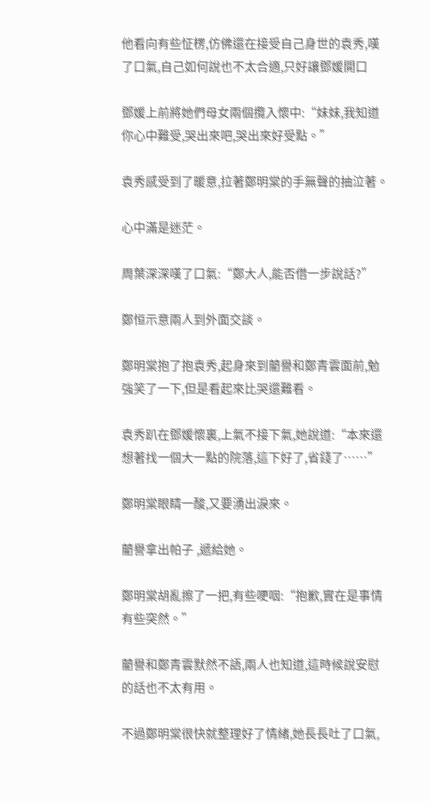他看向有些怔楞,仿佛還在接受自己身世的袁秀,嘆了口氣,自己如何說也不太合適,只好讓鄧媛開口

鄧媛上前將她們母女兩個攬入懷中:“妹妹,我知道你心中難受,哭出來吧,哭出來好受點。”

袁秀感受到了暖意,拉著鄭明棠的手無聲的抽泣著。

心中滿是迷茫。

周葉深深嘆了口氣:“鄭大人,能否借一步說話?”

鄭恒示意兩人到外面交談。

鄭明棠抱了抱袁秀,起身來到藺譽和鄭青雲面前,勉強笑了一下,但是看起來比哭還難看。

袁秀趴在鄧媛懷裏,上氣不接下氣,她說道:“本來還想著找一個大一點的院落,這下好了,省錢了……”

鄭明棠眼睛一酸,又要湧出淚來。

藺譽拿出帕子 ,遞給她。

鄭明棠胡亂擦了一把,有些哽咽:“抱歉,實在是事情有些突然。”

藺譽和鄭青雲默然不語,兩人也知道,這時候說安慰的話也不太有用。

不過鄭明棠很快就整理好了情緒,她長長吐了口氣,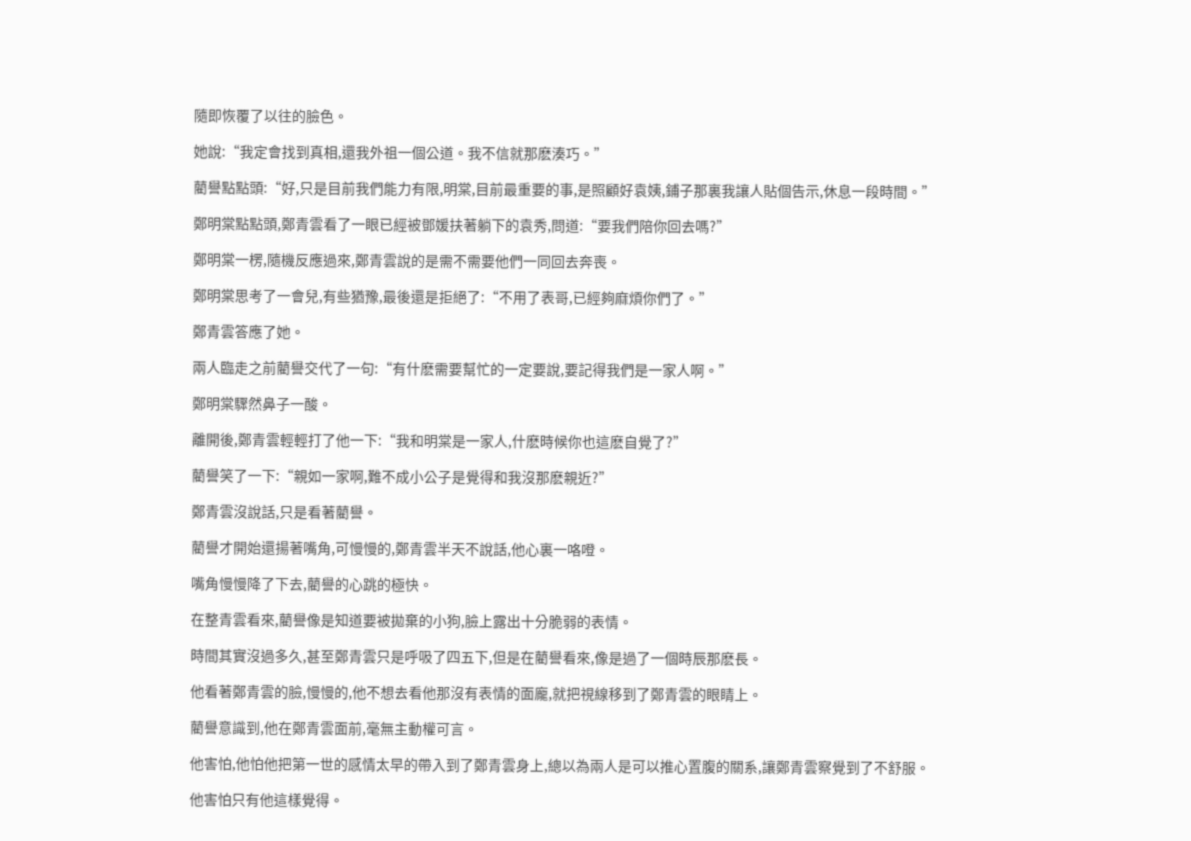隨即恢覆了以往的臉色。

她說:“我定會找到真相,還我外祖一個公道。我不信就那麽湊巧。”

藺譽點點頭:“好,只是目前我們能力有限,明棠,目前最重要的事,是照顧好袁姨,鋪子那裏我讓人貼個告示,休息一段時間。”

鄭明棠點點頭,鄭青雲看了一眼已經被鄧媛扶著躺下的袁秀,問道:“要我們陪你回去嗎?”

鄭明棠一楞,隨機反應過來,鄭青雲說的是需不需要他們一同回去奔喪。

鄭明棠思考了一會兒,有些猶豫,最後還是拒絕了:“不用了表哥,已經夠麻煩你們了。”

鄭青雲答應了她。

兩人臨走之前藺譽交代了一句:“有什麽需要幫忙的一定要說,要記得我們是一家人啊。”

鄭明棠驟然鼻子一酸。

離開後,鄭青雲輕輕打了他一下:“我和明棠是一家人,什麽時候你也這麽自覺了?”

藺譽笑了一下:“親如一家啊,難不成小公子是覺得和我沒那麽親近?”

鄭青雲沒說話,只是看著藺譽。

藺譽才開始還揚著嘴角,可慢慢的,鄭青雲半天不說話,他心裏一咯噔。

嘴角慢慢降了下去,藺譽的心跳的極快。

在整青雲看來,藺譽像是知道要被拋棄的小狗,臉上露出十分脆弱的表情。

時間其實沒過多久,甚至鄭青雲只是呼吸了四五下,但是在藺譽看來,像是過了一個時辰那麽長。

他看著鄭青雲的臉,慢慢的,他不想去看他那沒有表情的面龐,就把視線移到了鄭青雲的眼睛上。

藺譽意識到,他在鄭青雲面前,毫無主動權可言。

他害怕,他怕他把第一世的感情太早的帶入到了鄭青雲身上,總以為兩人是可以推心置腹的關系,讓鄭青雲察覺到了不舒服。

他害怕只有他這樣覺得。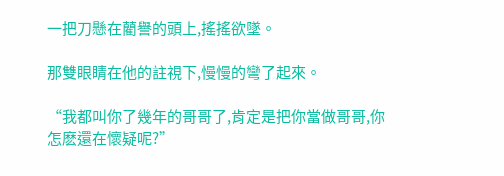一把刀懸在藺譽的頭上,搖搖欲墜。

那雙眼睛在他的註視下,慢慢的彎了起來。

“我都叫你了幾年的哥哥了,肯定是把你當做哥哥,你怎麽還在懷疑呢?”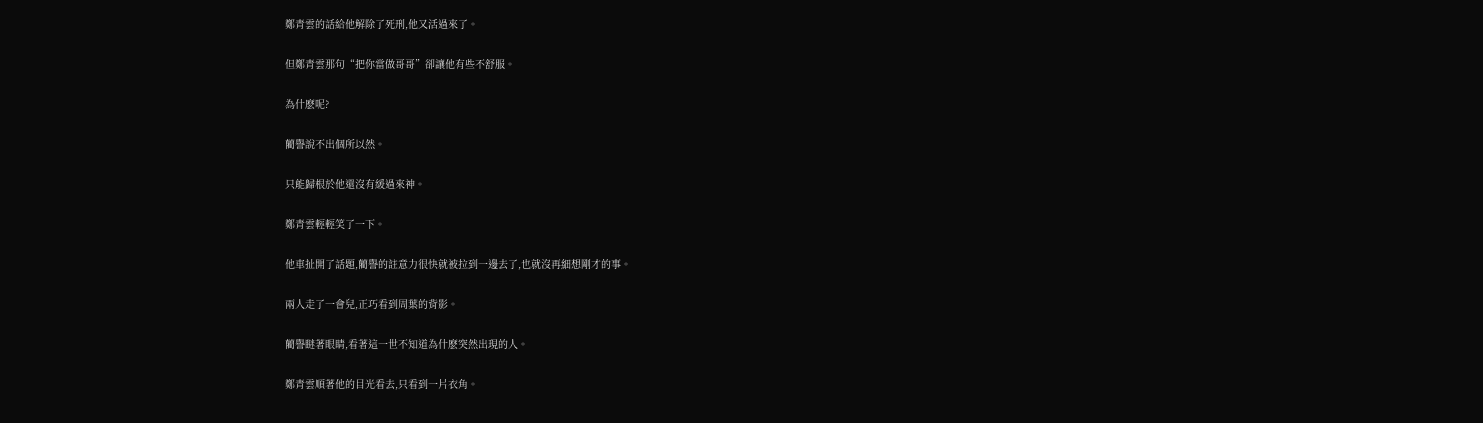鄭青雲的話給他解除了死刑,他又活過來了。

但鄭青雲那句“把你當做哥哥”卻讓他有些不舒服。

為什麽呢?

藺譽說不出個所以然。

只能歸根於他還沒有緩過來神。

鄭青雲輕輕笑了一下。

他車扯開了話題,藺譽的註意力很快就被拉到一邊去了,也就沒再細想剛才的事。

兩人走了一會兒,正巧看到周葉的背影。

藺譽瞇著眼睛,看著這一世不知道為什麽突然出現的人。

鄭青雲順著他的目光看去,只看到一片衣角。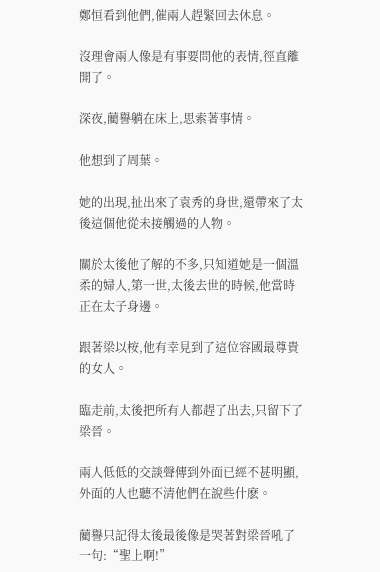鄭恒看到他們,催兩人趕緊回去休息。

沒理會兩人像是有事要問他的表情,徑直離開了。

深夜,藺譽躺在床上,思索著事情。

他想到了周葉。

她的出現,扯出來了袁秀的身世,還帶來了太後這個他從未接觸過的人物。

關於太後他了解的不多,只知道她是一個溫柔的婦人,第一世,太後去世的時候,他當時正在太子身邊。

跟著梁以桉,他有幸見到了這位容國最尊貴的女人。

臨走前,太後把所有人都趕了出去,只留下了梁晉。

兩人低低的交談聲傳到外面已經不甚明顯,外面的人也聽不清他們在說些什麽。

藺譽只記得太後最後像是哭著對梁晉吼了一句:“聖上啊!”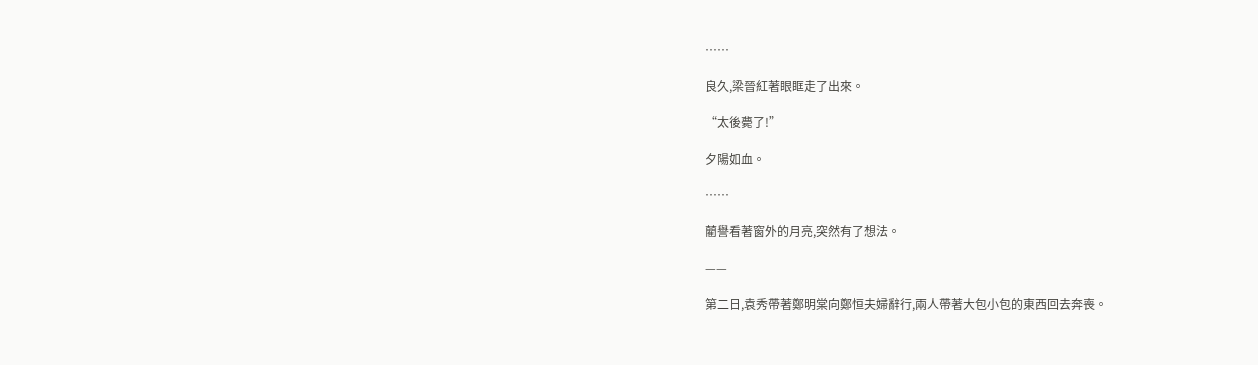……

良久,梁晉紅著眼眶走了出來。

“太後薨了!”

夕陽如血。

……

藺譽看著窗外的月亮,突然有了想法。

——

第二日,袁秀帶著鄭明棠向鄭恒夫婦辭行,兩人帶著大包小包的東西回去奔喪。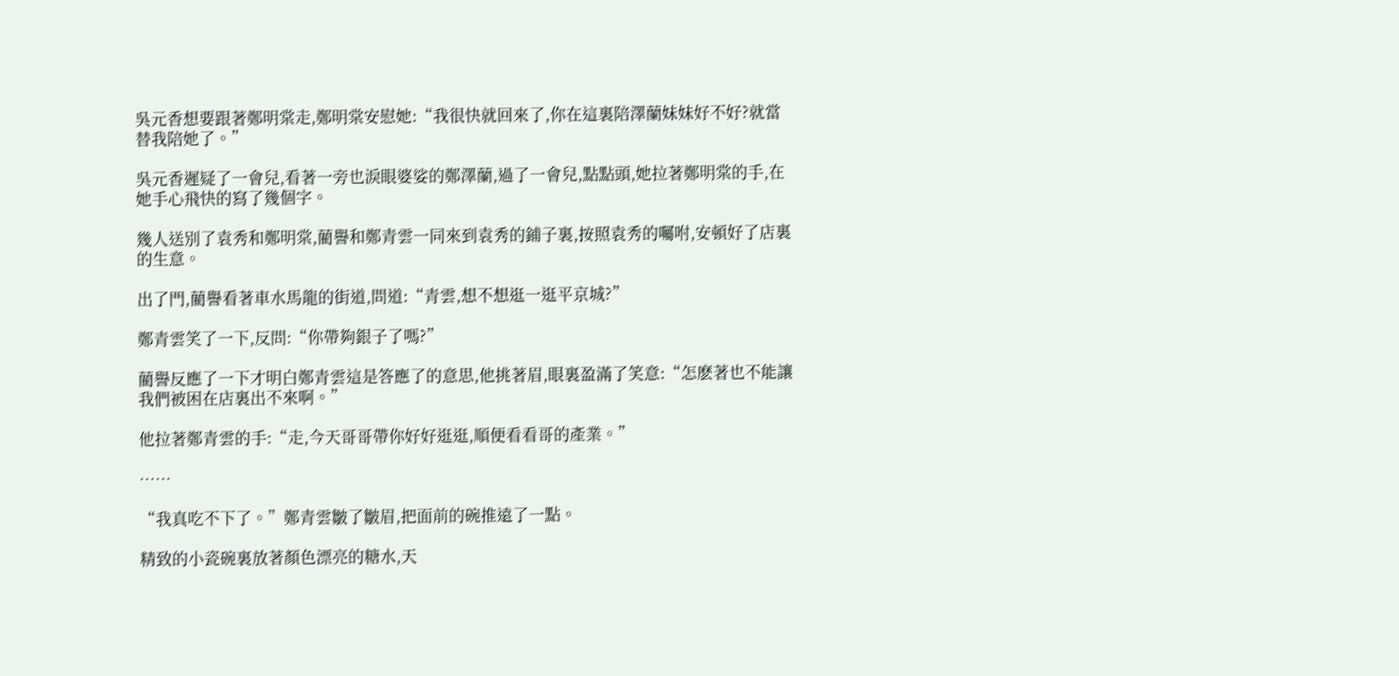吳元香想要跟著鄭明棠走,鄭明棠安慰她:“我很快就回來了,你在這裏陪澤蘭妹妹好不好?就當替我陪她了。”

吳元香遲疑了一會兒,看著一旁也淚眼婆娑的鄭澤蘭,過了一會兒,點點頭,她拉著鄭明棠的手,在她手心飛快的寫了幾個字。

幾人送別了袁秀和鄭明棠,藺譽和鄭青雲一同來到袁秀的鋪子裏,按照袁秀的囑咐,安頓好了店裏的生意。

出了門,藺譽看著車水馬龍的街道,問道:“青雲,想不想逛一逛平京城?”

鄭青雲笑了一下,反問:“你帶夠銀子了嗎?”

藺譽反應了一下才明白鄭青雲這是答應了的意思,他挑著眉,眼裏盈滿了笑意:“怎麽著也不能讓我們被困在店裏出不來啊。”

他拉著鄭青雲的手:“走,今天哥哥帶你好好逛逛,順便看看哥的產業。”

……

“我真吃不下了。”鄭青雲皺了皺眉,把面前的碗推遠了一點。

精致的小瓷碗裏放著顏色漂亮的糖水,天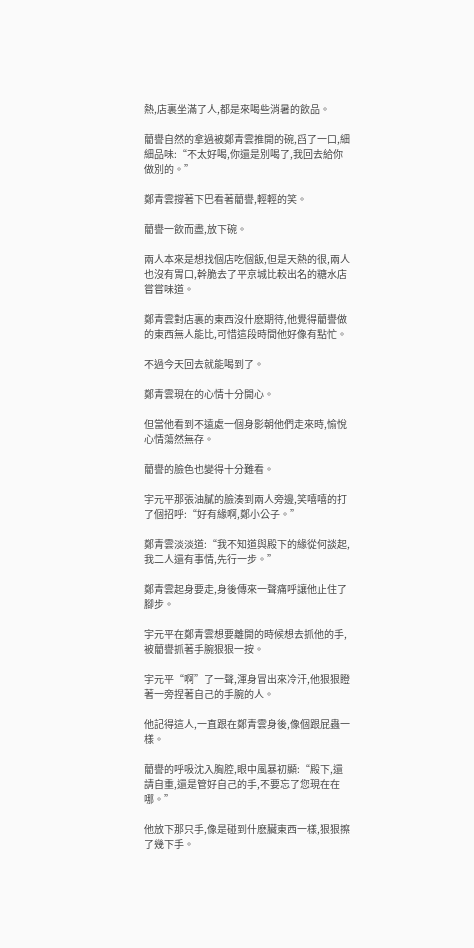熱,店裏坐滿了人,都是來喝些消暑的飲品。

藺譽自然的拿過被鄭青雲推開的碗,舀了一口,細細品味:“不太好喝,你還是別喝了,我回去給你做別的。”

鄭青雲撐著下巴看著藺譽,輕輕的笑。

藺譽一飲而盡,放下碗。

兩人本來是想找個店吃個飯,但是天熱的很,兩人也沒有胃口,幹脆去了平京城比較出名的糖水店嘗嘗味道。

鄭青雲對店裏的東西沒什麽期待,他覺得藺譽做的東西無人能比,可惜這段時間他好像有點忙。

不過今天回去就能喝到了。

鄭青雲現在的心情十分開心。

但當他看到不遠處一個身影朝他們走來時,愉悅心情蕩然無存。

藺譽的臉色也變得十分難看。

宇元平那張油膩的臉湊到兩人旁邊,笑嘻嘻的打了個招呼:“好有緣啊,鄭小公子。”

鄭青雲淡淡道:“我不知道與殿下的緣從何談起,我二人還有事情,先行一步。”

鄭青雲起身要走,身後傳來一聲痛呼讓他止住了腳步。

宇元平在鄭青雲想要離開的時候想去抓他的手,被藺譽抓著手腕狠狠一按。

宇元平“啊”了一聲,渾身冒出來冷汗,他狠狠瞪著一旁捏著自己的手腕的人。

他記得這人,一直跟在鄭青雲身後,像個跟屁蟲一樣。

藺譽的呼吸沈入胸腔,眼中風暴初顯:“殿下,還請自重,還是管好自己的手,不要忘了您現在在哪。”

他放下那只手,像是碰到什麽臟東西一樣,狠狠擦了幾下手。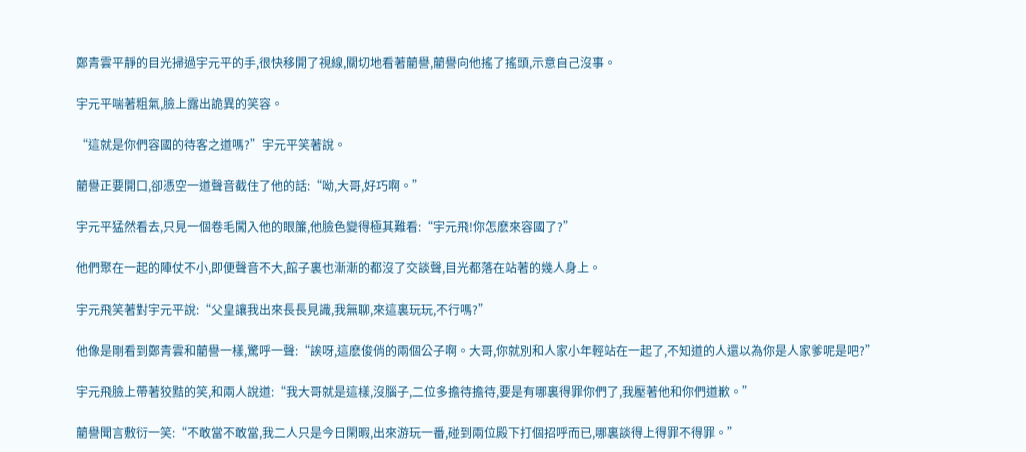鄭青雲平靜的目光掃過宇元平的手,很快移開了視線,關切地看著藺譽,藺譽向他搖了搖頭,示意自己沒事。

宇元平喘著粗氣,臉上露出詭異的笑容。

“這就是你們容國的待客之道嗎?”宇元平笑著說。

藺譽正要開口,卻憑空一道聲音截住了他的話:“呦,大哥,好巧啊。”

宇元平猛然看去,只見一個卷毛闖入他的眼簾,他臉色變得極其難看:“宇元飛!你怎麽來容國了?”

他們聚在一起的陣仗不小,即便聲音不大,館子裏也漸漸的都沒了交談聲,目光都落在站著的幾人身上。

宇元飛笑著對宇元平說:“父皇讓我出來長長見識,我無聊,來這裏玩玩,不行嗎?”

他像是剛看到鄭青雲和藺譽一樣,驚呼一聲:“誒呀,這麽俊俏的兩個公子啊。大哥,你就別和人家小年輕站在一起了,不知道的人還以為你是人家爹呢是吧?”

宇元飛臉上帶著狡黠的笑,和兩人說道:“我大哥就是這樣,沒腦子,二位多擔待擔待,要是有哪裏得罪你們了,我壓著他和你們道歉。”

藺譽聞言敷衍一笑:“不敢當不敢當,我二人只是今日閑暇,出來游玩一番,碰到兩位殿下打個招呼而已,哪裏談得上得罪不得罪。”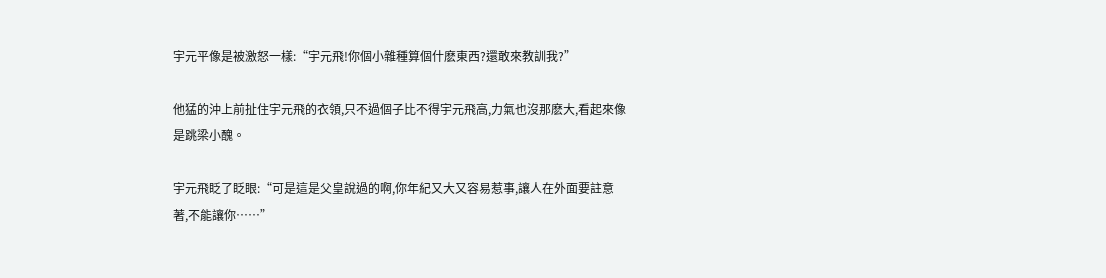宇元平像是被激怒一樣:“宇元飛!你個小雜種算個什麽東西?還敢來教訓我?”

他猛的沖上前扯住宇元飛的衣領,只不過個子比不得宇元飛高,力氣也沒那麽大,看起來像是跳梁小醜。

宇元飛眨了眨眼:“可是這是父皇說過的啊,你年紀又大又容易惹事,讓人在外面要註意著,不能讓你……”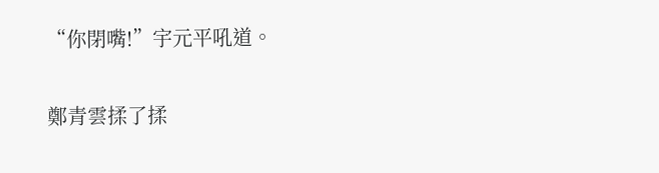“你閉嘴!”宇元平吼道。

鄭青雲揉了揉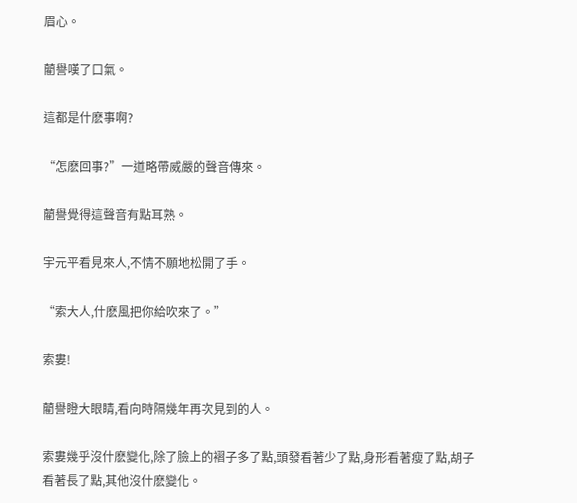眉心。

藺譽嘆了口氣。

這都是什麽事啊?

“怎麽回事?”一道略帶威嚴的聲音傳來。

藺譽覺得這聲音有點耳熟。

宇元平看見來人,不情不願地松開了手。

“索大人,什麽風把你給吹來了。”

索婁!

藺譽瞪大眼睛,看向時隔幾年再次見到的人。

索婁幾乎沒什麽變化,除了臉上的褶子多了點,頭發看著少了點,身形看著瘦了點,胡子看著長了點,其他沒什麽變化。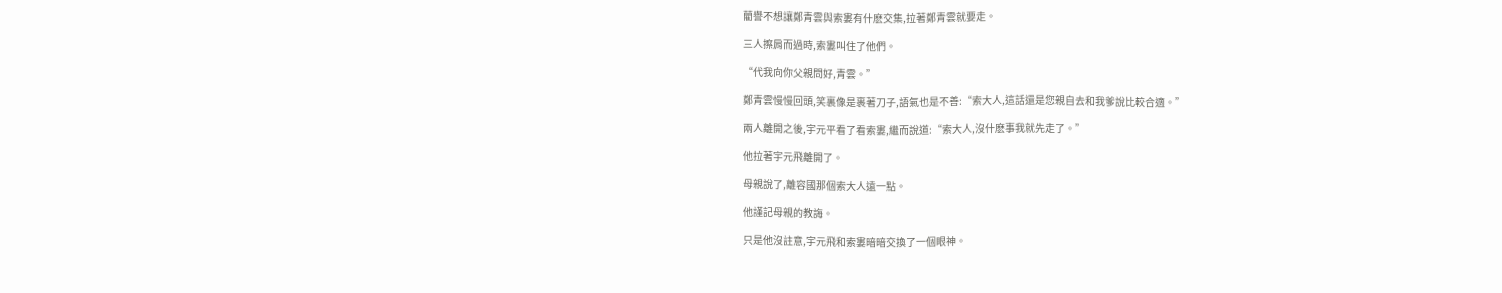藺譽不想讓鄭青雲與索婁有什麽交集,拉著鄭青雲就要走。

三人擦肩而過時,索婁叫住了他們。

“代我向你父親問好,青雲。”

鄭青雲慢慢回頭,笑裏像是裹著刀子,語氣也是不善:“索大人,這話還是您親自去和我爹說比較合適。”

兩人離開之後,宇元平看了看索婁,繼而說道:“索大人,沒什麽事我就先走了。”

他拉著宇元飛離開了。

母親說了,離容國那個索大人遠一點。

他謹記母親的教誨。

只是他沒註意,宇元飛和索婁暗暗交換了一個眼神。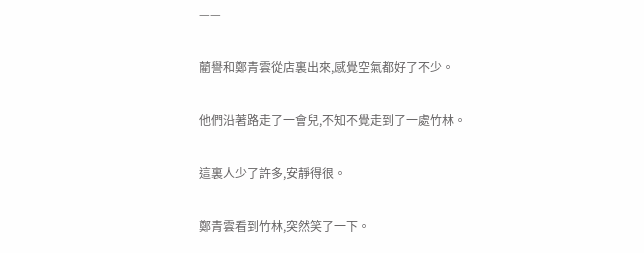——

藺譽和鄭青雲從店裏出來,感覺空氣都好了不少。

他們沿著路走了一會兒,不知不覺走到了一處竹林。

這裏人少了許多,安靜得很。

鄭青雲看到竹林,突然笑了一下。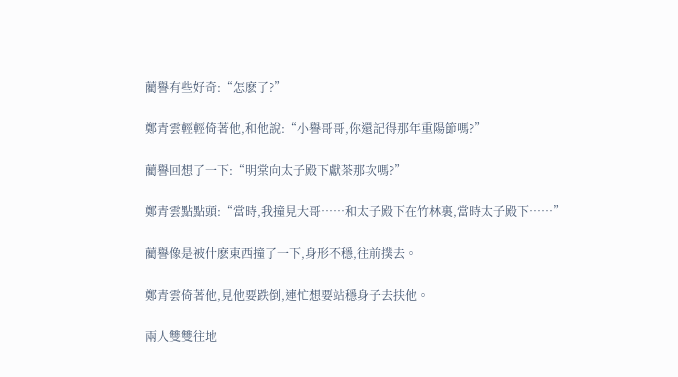藺譽有些好奇:“怎麽了?”

鄭青雲輕輕倚著他,和他說:“小譽哥哥,你還記得那年重陽節嗎?”

藺譽回想了一下:“明棠向太子殿下獻茶那次嗎?”

鄭青雲點點頭:“當時,我撞見大哥……和太子殿下在竹林裏,當時太子殿下……”

藺譽像是被什麽東西撞了一下,身形不穩,往前撲去。

鄭青雲倚著他,見他要跌倒,連忙想要站穩身子去扶他。

兩人雙雙往地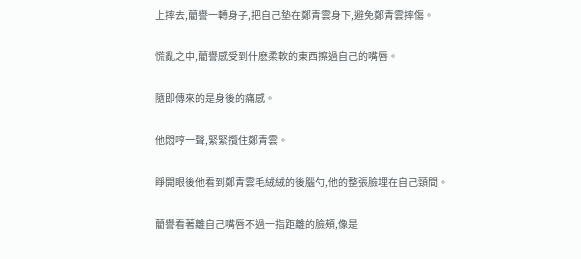上摔去,藺譽一轉身子,把自己墊在鄭青雲身下,避免鄭青雲摔傷。

慌亂之中,藺譽感受到什麽柔軟的東西擦過自己的嘴唇。

隨即傳來的是身後的痛感。

他悶哼一聲,緊緊攬住鄭青雲。

睜開眼後他看到鄭青雲毛絨絨的後腦勺,他的整張臉埋在自己頸間。

藺譽看著離自己嘴唇不過一指距離的臉頰,像是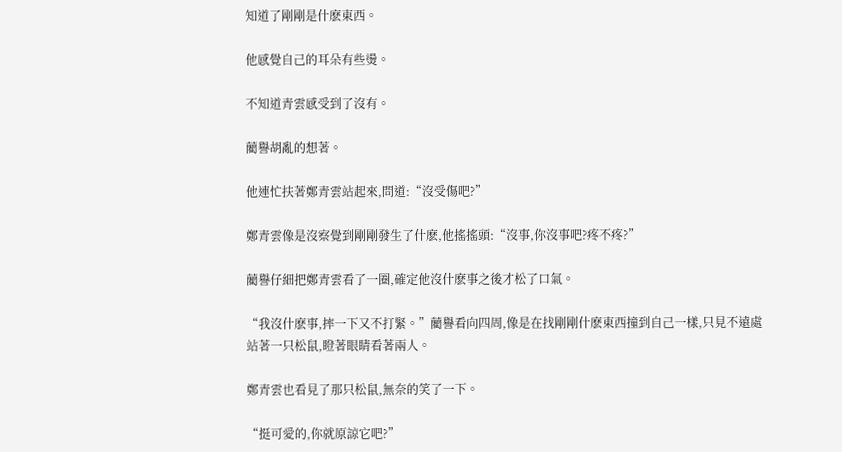知道了剛剛是什麽東西。

他感覺自己的耳朵有些燙。

不知道青雲感受到了沒有。

藺譽胡亂的想著。

他連忙扶著鄭青雲站起來,問道:“沒受傷吧?”

鄭青雲像是沒察覺到剛剛發生了什麽,他搖搖頭:“沒事,你沒事吧?疼不疼?”

藺譽仔細把鄭青雲看了一圈,確定他沒什麽事之後才松了口氣。

“我沒什麽事,摔一下又不打緊。”藺譽看向四周,像是在找剛剛什麽東西撞到自己一樣,只見不遠處站著一只松鼠,瞪著眼睛看著兩人。

鄭青雲也看見了那只松鼠,無奈的笑了一下。

“挺可愛的,你就原諒它吧?”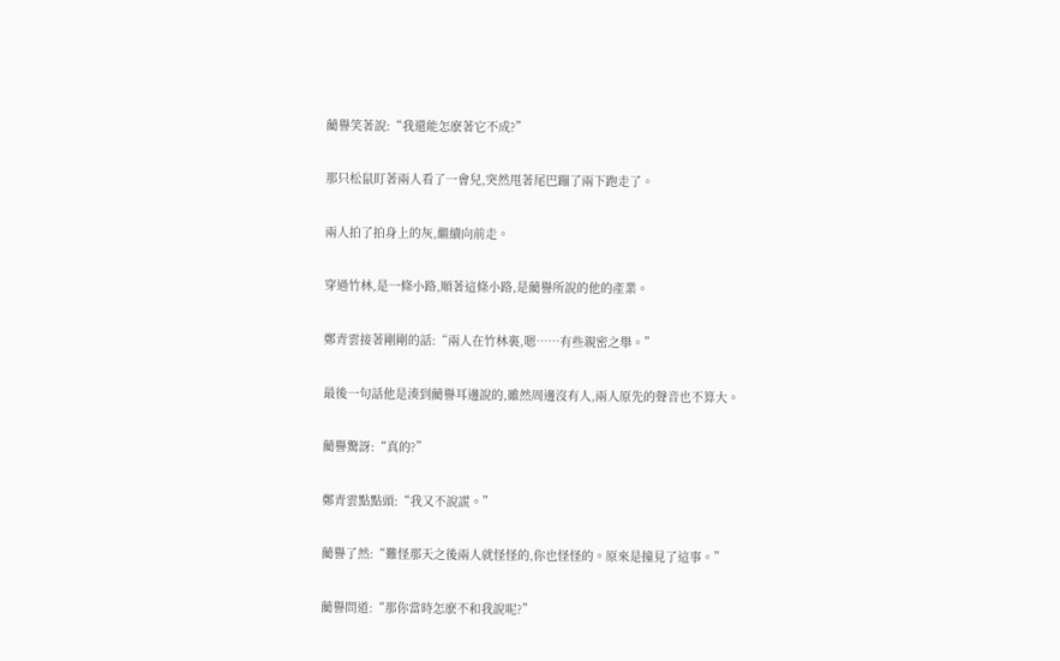藺譽笑著說:“我還能怎麽著它不成?”

那只松鼠盯著兩人看了一會兒,突然甩著尾巴蹦了兩下跑走了。

兩人拍了拍身上的灰,繼續向前走。

穿過竹林,是一條小路,順著這條小路,是藺譽所說的他的產業。

鄭青雲接著剛剛的話:“兩人在竹林裏,嗯……有些親密之舉。”

最後一句話他是湊到藺譽耳邊說的,雖然周邊沒有人,兩人原先的聲音也不算大。

藺譽驚訝:“真的?”

鄭青雲點點頭:“我又不說謊。”

藺譽了然:“難怪那天之後兩人就怪怪的,你也怪怪的。原來是撞見了這事。”

藺譽問道:“那你當時怎麽不和我說呢?”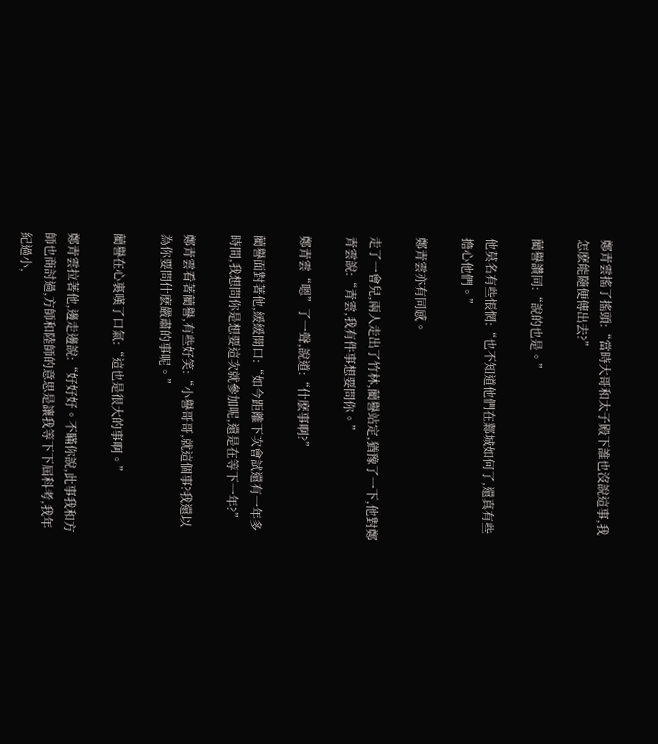鄭青雲搖了搖頭:“當時大哥和太子殿下誰也沒說這事,我怎麽能隨便傳出去?”

藺譽讚同:“說的也是。”

他莫名有些悵惘:“也不知道他們在鄴城如何了,還真有些擔心他們。”

鄭青雲亦有同感。

走了一會兒,兩人走出了竹林,藺譽站定,猶豫了一下,他對鄭青雲說:“青雲,我有件事想要問你。”

鄭青雲“嗯”了一聲,說道:“什麽事啊?”

藺譽面對著他,緩緩開口:“如今距離下次會試還有一年多時間,我想問你是想要這次就參加呢,還是在等下一年?”

鄭青雲看著藺譽,有些好笑:“小譽哥哥,就這個事?我還以為你要問什麽嚴肅的事呢。”

藺譽在心裏嘆了口氣:“這也是很大的事啊。”

鄭青雲拉著他,邊走邊說:“好好好。不瞞你說,此事我和方師也商討過,方師和陸師的意思是讓我等下下屆科考,我年紀過小,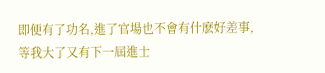即便有了功名,進了官場也不會有什麽好差事,等我大了又有下一屆進士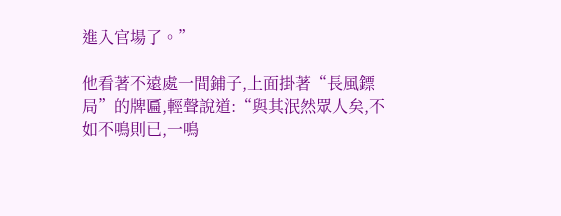進入官場了。”

他看著不遠處一間鋪子,上面掛著“長風鏢局”的牌匾,輕聲說道:“與其泯然眾人矣,不如不鳴則已,一鳴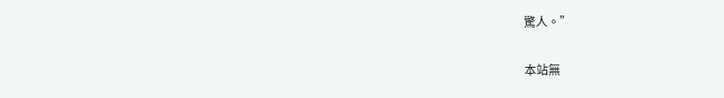驚人。”

本站無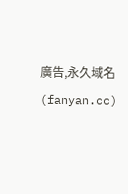廣告,永久域名(fanyan.cc)